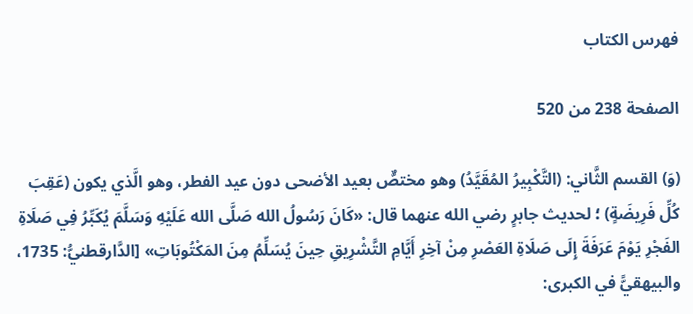فهرس الكتاب

الصفحة 238 من 520

(وَ) القسم الثَّاني: (التَّكْبِيرُ المُقَيَّدُ) وهو مختصٌّ بعيد الأضحى دون عيد الفطر، وهو الَّذي يكون (عَقِبَ كُلِّ فَرِيضَةٍ) ؛ لحديث جابرٍ رضي الله عنهما قال: «كَانَ رَسُولُ الله صَلَّى الله عَلَيْهِ وَسَلَّمَ يُكَبِّرُ فِي صَلَاةِ الفَجْرِ يَوْمَ عَرَفَةَ إِلَى صَلَاةِ العَصْرِ مِنْ آخِرِ أَيَّامِ التَّشْرِيقِ حِينَ يُسَلِّمُ مِنَ المَكْتُوبَاتِ» [الدَّارقطنيُّ: 1735، والبيهقيًّ في الكبرى: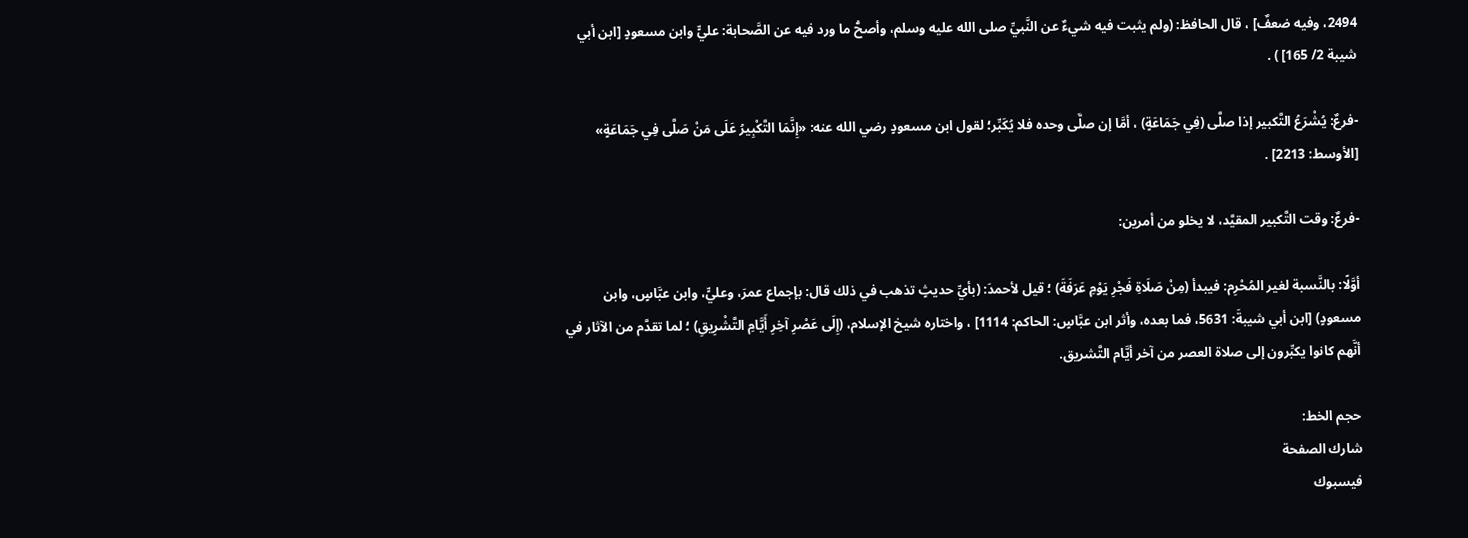2494، وفيه ضعفٌ] ، قال الحافظ: (ولم يثبت فيه شيءٌ عن النَّبيِّ صلى الله عليه وسلم، وأصحُّ ما ورد فيه عن الصَّحابة: عليٍّ وابن مسعودٍ [ابن أبي شيبة 2/ 165] ) .

-فرعٌ: يُشْرَعُ التَّكبير إذا صلَّى (فِي جَمَاعَةٍ) ، أمَّا إن صلَّى وحده فلا يُكَبِّر؛ لقول ابن مسعودٍ رضي الله عنه: «إِنَّمَا التَّكْبِيرُ عَلَى مَنْ صَلَّى فِي جَمَاعَةٍ» [الأوسط: 2213] .

-فرعٌ: وقت التَّكبير المقيَّد، لا يخلو من أمرين:

أوَّلًا: بالنَّسبة لغير المُحْرِم: فيبدأ (مِنْ صَلَاةِ فَجْرِ يَوْمِ عَرَفَةَ) ؛ قيل لأحمدَ: (بأيِّ حديثٍ تذهب في ذلك قال: بإجماع عمرَ، وعليٍّ، وابن عبَّاسٍ، وابن مسعودٍ) [ابن أبي شيبةَ: 5631، فما بعده، وأثر ابن عبَّاسٍ: الحاكم: 1114] ، واختاره شيخ الإسلام، (إِلَى عَصْرِ آخِرِ أَيَّامِ التَّشْرِيقِ) ؛ لما تقدَّم من الآثار في أنَّهم كانوا يكبِّرون إلى صلاة العصر من آخر أيَّام التَّشريق.

حجم الخط:
شارك الصفحة
فيسبوك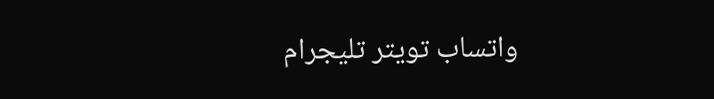واتساب تويتر تليجرام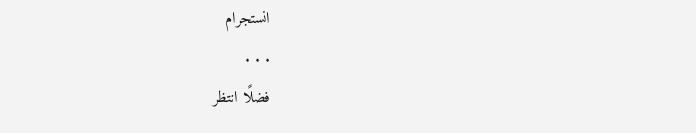انستجرام
. . .
فضلًا انتظر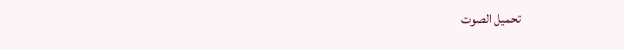تحميل الصوت